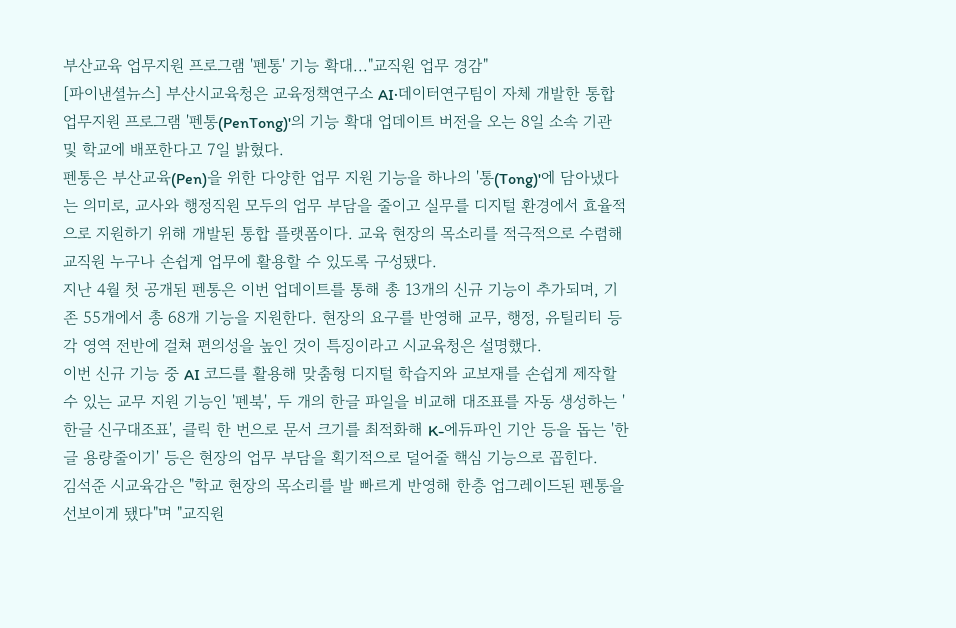부산교육 업무지원 프로그램 '펜통' 기능 확대..."교직원 업무 경감"
[파이낸셜뉴스] 부산시교육청은 교육정책연구소 AI·데이터연구팀이 자체 개발한 통합 업무지원 프로그램 '펜통(PenTong)'의 기능 확대 업데이트 버전을 오는 8일 소속 기관 및 학교에 배포한다고 7일 밝혔다.
펜통은 부산교육(Pen)을 위한 다양한 업무 지원 기능을 하나의 '통(Tong)'에 담아냈다는 의미로, 교사와 행정직원 모두의 업무 부담을 줄이고 실무를 디지털 환경에서 효율적으로 지원하기 위해 개발된 통합 플랫폼이다. 교육 현장의 목소리를 적극적으로 수렴해 교직원 누구나 손쉽게 업무에 활용할 수 있도록 구성됐다.
지난 4월 첫 공개된 펜통은 이번 업데이트를 통해 총 13개의 신규 기능이 추가되며, 기존 55개에서 총 68개 기능을 지원한다. 현장의 요구를 반영해 교무, 행정, 유틸리티 등 각 영역 전반에 걸쳐 편의성을 높인 것이 특징이라고 시교육청은 설명했다.
이번 신규 기능 중 AI 코드를 활용해 맞춤형 디지털 학습지와 교보재를 손쉽게 제작할 수 있는 교무 지원 기능인 '펜북', 두 개의 한글 파일을 비교해 대조표를 자동 생성하는 '한글 신구대조표', 클릭 한 번으로 문서 크기를 최적화해 K-에듀파인 기안 등을 돕는 '한글 용량줄이기' 등은 현장의 업무 부담을 획기적으로 덜어줄 핵심 기능으로 꼽힌다.
김석준 시교육감은 "학교 현장의 목소리를 발 빠르게 반영해 한층 업그레이드된 펜통을 선보이게 됐다"며 "교직원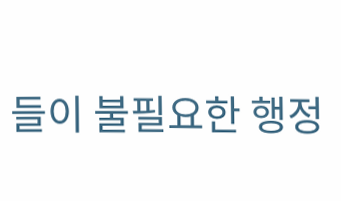들이 불필요한 행정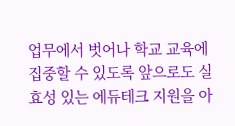업무에서 벗어나 학교 교육에 집중할 수 있도록 앞으로도 실효성 있는 에듀테크 지원을 아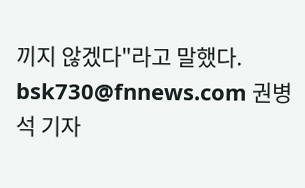끼지 않겠다"라고 말했다.
bsk730@fnnews.com 권병석 기자